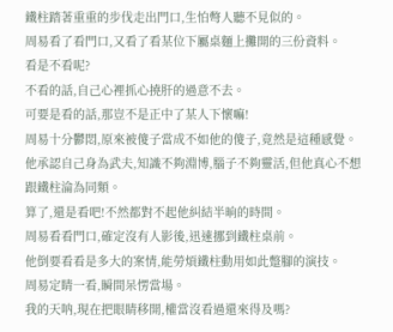鐵柱踏著重重的步伐走出門口,生怕彆人聽不見似的。
周易看了看門口,又看了看某位下屬桌麵上攤開的三份資料。
看是不看呢?
不看的話,自己心裡抓心撓肝的過意不去。
可要是看的話,那豈不是正中了某人下懷嘛!
周易十分鬱悶,原來被傻子當成不如他的傻子,竟然是這種感覺。
他承認自己身為武夫,知識不夠淵博,腦子不夠靈活,但他真心不想跟鐵柱淪為同類。
算了,還是看吧!不然都對不起他糾結半晌的時間。
周易看看門口,確定沒有人影後,迅速挪到鐵柱桌前。
他倒要看看是多大的案情,能勞煩鐵柱動用如此蹩腳的演技。
周易定睛一看,瞬間呆愣當場。
我的天呐,現在把眼睛移開,權當沒看過還來得及嗎?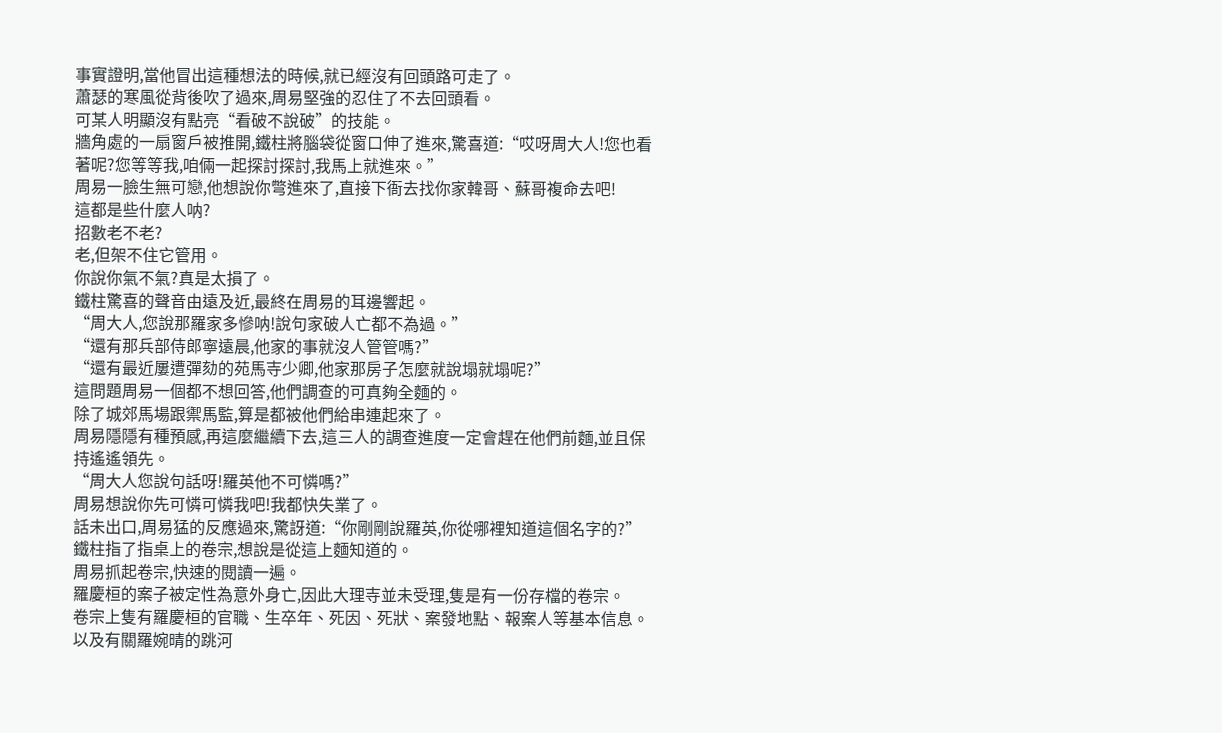事實證明,當他冒出這種想法的時候,就已經沒有回頭路可走了。
蕭瑟的寒風從背後吹了過來,周易堅強的忍住了不去回頭看。
可某人明顯沒有點亮“看破不說破”的技能。
牆角處的一扇窗戶被推開,鐵柱將腦袋從窗口伸了進來,驚喜道:“哎呀周大人!您也看著呢?您等等我,咱倆一起探討探討,我馬上就進來。”
周易一臉生無可戀,他想說你彆進來了,直接下衙去找你家韓哥、蘇哥複命去吧!
這都是些什麼人呐?
招數老不老?
老,但架不住它管用。
你說你氣不氣?真是太損了。
鐵柱驚喜的聲音由遠及近,最終在周易的耳邊響起。
“周大人,您說那羅家多慘呐!說句家破人亡都不為過。”
“還有那兵部侍郎寧遠晨,他家的事就沒人管管嗎?”
“還有最近屢遭彈劾的苑馬寺少卿,他家那房子怎麼就說塌就塌呢?”
這問題周易一個都不想回答,他們調查的可真夠全麵的。
除了城郊馬場跟禦馬監,算是都被他們給串連起來了。
周易隱隱有種預感,再這麼繼續下去,這三人的調查進度一定會趕在他們前麵,並且保持遙遙領先。
“周大人您說句話呀!羅英他不可憐嗎?”
周易想說你先可憐可憐我吧!我都快失業了。
話未出口,周易猛的反應過來,驚訝道:“你剛剛說羅英,你從哪裡知道這個名字的?”
鐵柱指了指桌上的卷宗,想說是從這上麵知道的。
周易抓起卷宗,快速的閱讀一遍。
羅慶桓的案子被定性為意外身亡,因此大理寺並未受理,隻是有一份存檔的卷宗。
卷宗上隻有羅慶桓的官職、生卒年、死因、死狀、案發地點、報案人等基本信息。
以及有關羅婉晴的跳河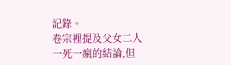記錄。
卷宗裡提及父女二人一死一瘋的結論,但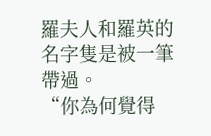羅夫人和羅英的名字隻是被一筆帶過。
“你為何覺得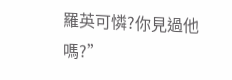羅英可憐?你見過他嗎?”